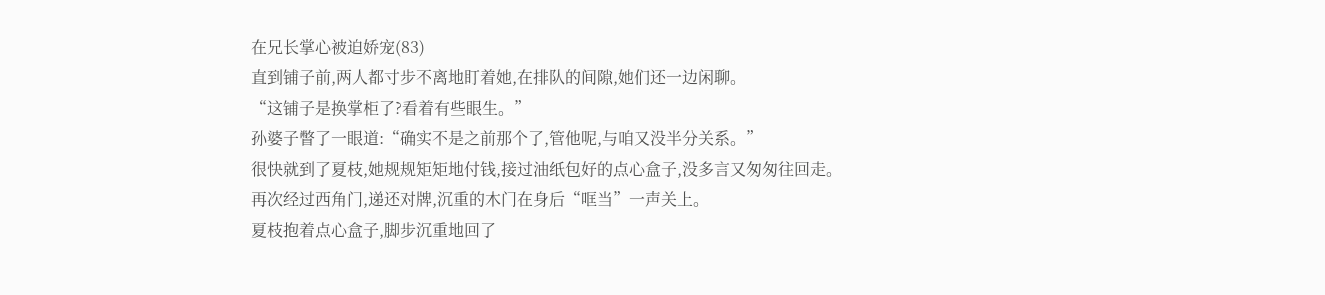在兄长掌心被迫娇宠(83)
直到铺子前,两人都寸步不离地盯着她,在排队的间隙,她们还一边闲聊。
“这铺子是换掌柜了?看着有些眼生。”
孙婆子瞥了一眼道:“确实不是之前那个了,管他呢,与咱又没半分关系。”
很快就到了夏枝,她规规矩矩地付钱,接过油纸包好的点心盒子,没多言又匆匆往回走。
再次经过西角门,递还对牌,沉重的木门在身后“哐当”一声关上。
夏枝抱着点心盒子,脚步沉重地回了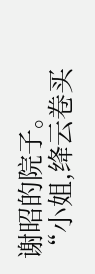谢昭的院子。
“小姐,绛云卷买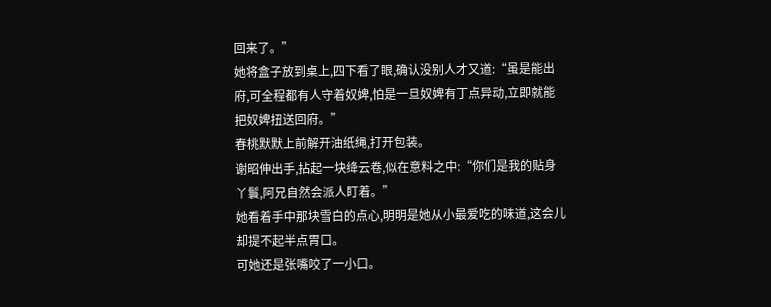回来了。”
她将盒子放到桌上,四下看了眼,确认没别人才又道:“虽是能出府,可全程都有人守着奴婢,怕是一旦奴婢有丁点异动,立即就能把奴婢扭送回府。”
春桃默默上前解开油纸绳,打开包装。
谢昭伸出手,拈起一块绛云卷,似在意料之中:“你们是我的贴身丫鬟,阿兄自然会派人盯着。”
她看着手中那块雪白的点心,明明是她从小最爱吃的味道,这会儿却提不起半点胃口。
可她还是张嘴咬了一小口。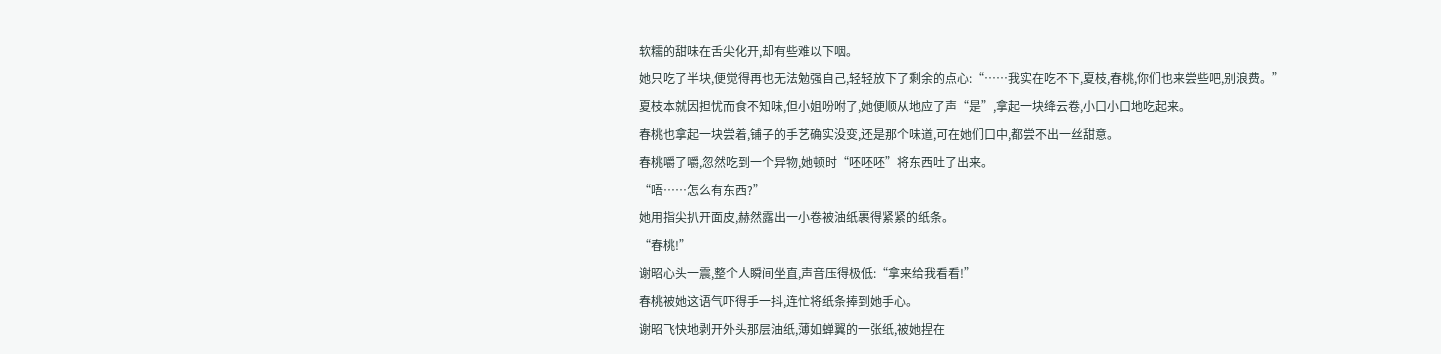软糯的甜味在舌尖化开,却有些难以下咽。
她只吃了半块,便觉得再也无法勉强自己,轻轻放下了剩余的点心:“……我实在吃不下,夏枝,春桃,你们也来尝些吧,别浪费。”
夏枝本就因担忧而食不知味,但小姐吩咐了,她便顺从地应了声“是”,拿起一块绛云卷,小口小口地吃起来。
春桃也拿起一块尝着,铺子的手艺确实没变,还是那个味道,可在她们口中,都尝不出一丝甜意。
春桃嚼了嚼,忽然吃到一个异物,她顿时“呸呸呸”将东西吐了出来。
“唔……怎么有东西?”
她用指尖扒开面皮,赫然露出一小卷被油纸裹得紧紧的纸条。
“春桃!”
谢昭心头一震,整个人瞬间坐直,声音压得极低:“拿来给我看看!”
春桃被她这语气吓得手一抖,连忙将纸条捧到她手心。
谢昭飞快地剥开外头那层油纸,薄如蝉翼的一张纸,被她捏在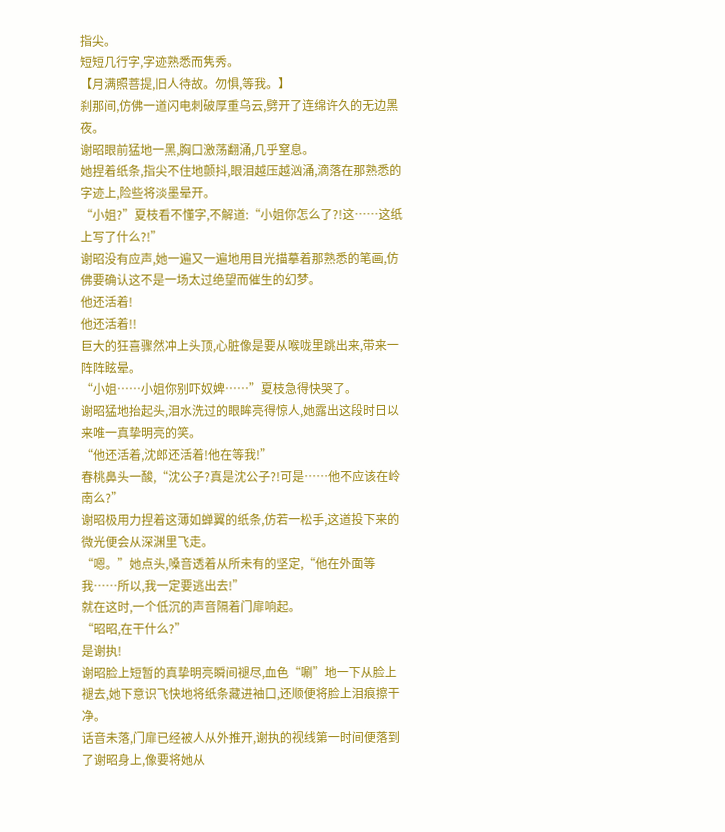指尖。
短短几行字,字迹熟悉而隽秀。
【月满照菩提,旧人待故。勿惧,等我。】
刹那间,仿佛一道闪电刺破厚重乌云,劈开了连绵许久的无边黑夜。
谢昭眼前猛地一黑,胸口激荡翻涌,几乎窒息。
她捏着纸条,指尖不住地颤抖,眼泪越压越汹涌,滴落在那熟悉的字迹上,险些将淡墨晕开。
“小姐?”夏枝看不懂字,不解道:“小姐你怎么了?!这……这纸上写了什么?!”
谢昭没有应声,她一遍又一遍地用目光描摹着那熟悉的笔画,仿佛要确认这不是一场太过绝望而催生的幻梦。
他还活着!
他还活着!!
巨大的狂喜骤然冲上头顶,心脏像是要从喉咙里跳出来,带来一阵阵眩晕。
“小姐……小姐你别吓奴婢……”夏枝急得快哭了。
谢昭猛地抬起头,泪水洗过的眼眸亮得惊人,她露出这段时日以来唯一真挚明亮的笑。
“他还活着,沈郎还活着!他在等我!”
春桃鼻头一酸,“沈公子?真是沈公子?!可是……他不应该在岭南么?”
谢昭极用力捏着这薄如蝉翼的纸条,仿若一松手,这道投下来的微光便会从深渊里飞走。
“嗯。”她点头,嗓音透着从所未有的坚定,“他在外面等我……所以,我一定要逃出去!”
就在这时,一个低沉的声音隔着门扉响起。
“昭昭,在干什么?”
是谢执!
谢昭脸上短暂的真挚明亮瞬间褪尽,血色“唰”地一下从脸上褪去,她下意识飞快地将纸条藏进袖口,还顺便将脸上泪痕擦干净。
话音未落,门扉已经被人从外推开,谢执的视线第一时间便落到了谢昭身上,像要将她从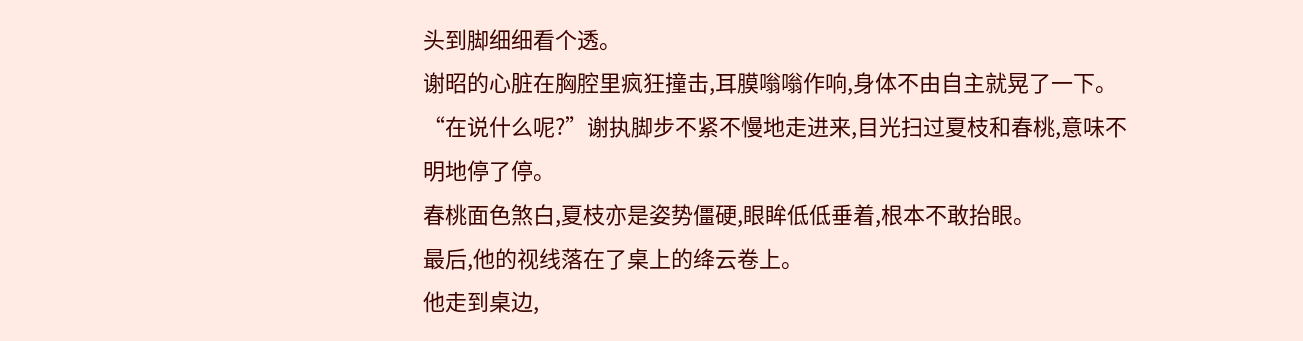头到脚细细看个透。
谢昭的心脏在胸腔里疯狂撞击,耳膜嗡嗡作响,身体不由自主就晃了一下。
“在说什么呢?”谢执脚步不紧不慢地走进来,目光扫过夏枝和春桃,意味不明地停了停。
春桃面色煞白,夏枝亦是姿势僵硬,眼眸低低垂着,根本不敢抬眼。
最后,他的视线落在了桌上的绛云卷上。
他走到桌边,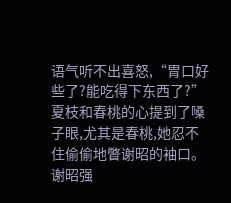语气听不出喜怒,“胃口好些了?能吃得下东西了?”
夏枝和春桃的心提到了嗓子眼,尤其是春桃,她忍不住偷偷地瞥谢昭的袖口。
谢昭强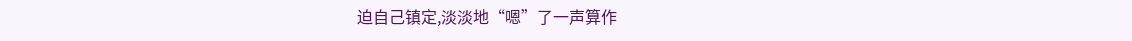迫自己镇定,淡淡地“嗯”了一声算作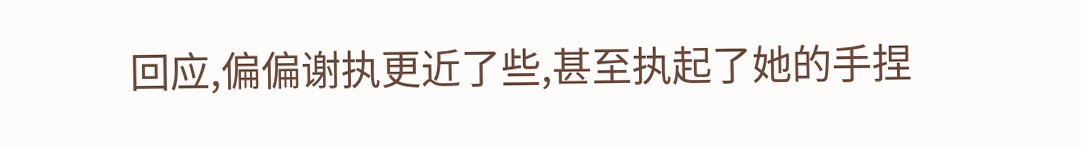回应,偏偏谢执更近了些,甚至执起了她的手捏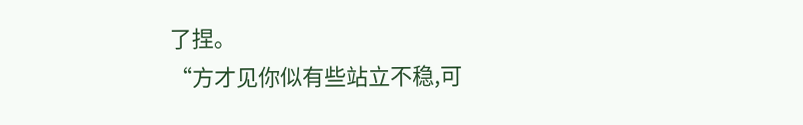了捏。
“方才见你似有些站立不稳,可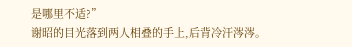是哪里不适?”
谢昭的目光落到两人相叠的手上,后背冷汗涔涔。